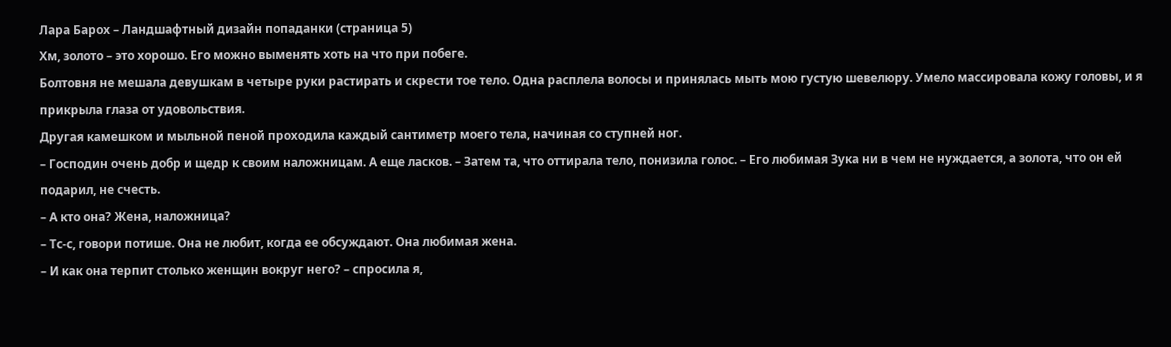Лара Барох – Ландшафтный дизайн попаданки (страница 5)
Хм, золото – это хорошо. Его можно выменять хоть на что при побеге.
Болтовня не мешала девушкам в четыре руки растирать и скрести тое тело. Одна расплела волосы и принялась мыть мою густую шевелюру. Умело массировала кожу головы, и я прикрыла глаза от удовольствия.
Другая камешком и мыльной пеной проходила каждый сантиметр моего тела, начиная со ступней ног.
– Господин очень добр и щедр к своим наложницам. А еще ласков. – Затем та, что оттирала тело, понизила голос. – Его любимая Зука ни в чем не нуждается, а золота, что он ей подарил, не счесть.
– А кто она? Жена, наложница?
– Тс-с, говори потише. Она не любит, когда ее обсуждают. Она любимая жена.
– И как она терпит столько женщин вокруг него? – спросила я,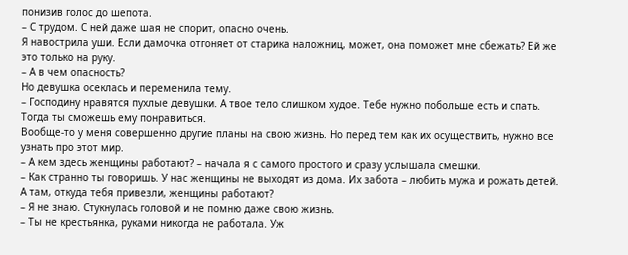понизив голос до шепота.
– С трудом. С ней даже шая не спорит, опасно очень.
Я навострила уши. Если дамочка отгоняет от старика наложниц, может, она поможет мне сбежать? Ей же это только на руку.
– А в чем опасность?
Но девушка осеклась и переменила тему.
– Господину нравятся пухлые девушки. А твое тело слишком худое. Тебе нужно побольше есть и спать. Тогда ты сможешь ему понравиться.
Вообще-то у меня совершенно другие планы на свою жизнь. Но перед тем как их осуществить, нужно все узнать про этот мир.
– А кем здесь женщины работают? – начала я с самого простого и сразу услышала смешки.
– Как странно ты говоришь. У нас женщины не выходят из дома. Их забота – любить мужа и рожать детей. А там, откуда тебя привезли, женщины работают?
– Я не знаю. Стукнулась головой и не помню даже свою жизнь.
– Ты не крестьянка, руками никогда не работала. Уж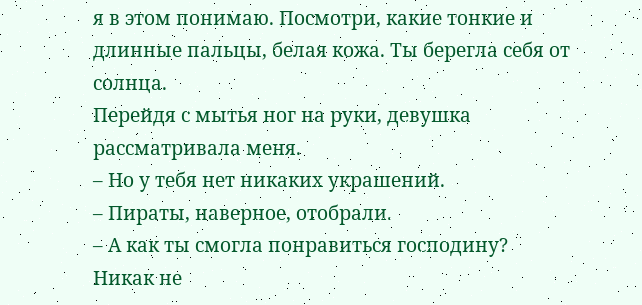я в этом понимаю. Посмотри, какие тонкие и длинные пальцы, белая кожа. Ты берегла себя от солнца.
Перейдя с мытья ног на руки, девушка рассматривала меня.
– Но у тебя нет никаких украшений.
– Пираты, наверное, отобрали.
– А как ты смогла понравиться господину?
Никак не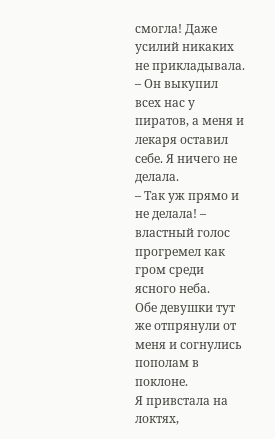смогла! Даже усилий никаких не прикладывала.
– Он выкупил всех нас у пиратов, а меня и лекаря оставил себе. Я ничего не делала.
– Так уж прямо и не делала! – властный голос прогремел как гром среди ясного неба.
Обе девушки тут же отпрянули от меня и согнулись пополам в поклоне.
Я привстала на локтях,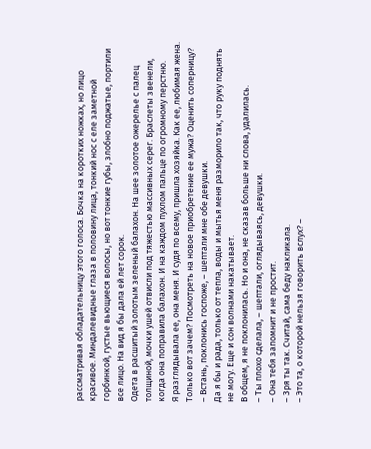рассматривая обладательницу этого голоса. Бочка на коротких ножках, но лицо красивое. Миндалевидные глаза в половину лица, тонкий нос с еле заметной горбинкой, густые вьющиеся волосы, но вот тонкие губы, злобно поджатые, портили все лицо. На вид я бы дала ей лет сорок.
Одета в расшитый золотым зеленый балахон. На шее золотое ожерелье с палец толщиной, мочки ушей отвисли под тяжестью массивных серег. Браслеты звенели, когда она поправила балахон. И на каждом пухлом пальце по огромному перстню.
Я разглядывала ее, она меня. И судя по всему, пришла хозяйка. Как ее, любимая жена. Только вот зачем? Посмотреть на новое приобретение ее мужа? Оценить соперницу?
– Встань, поклонись госпоже, – шептали мне обе девушки.
Да я бы и рада, только от тепла, воды и мытья меня разморило так, что руку поднять не могу. Еще и сон волнами накатывает.
В общем, я не поклонилась. Но и она, не сказав больше ни слова, удалилась.
– Ты плохо сделала, – шептали, оглядываясь, девушки.
– Она тебя запомнит и не простит.
– Зря ты так. Считай, сама беду накликала.
– Это та, о которой нельзя говорить вслух? –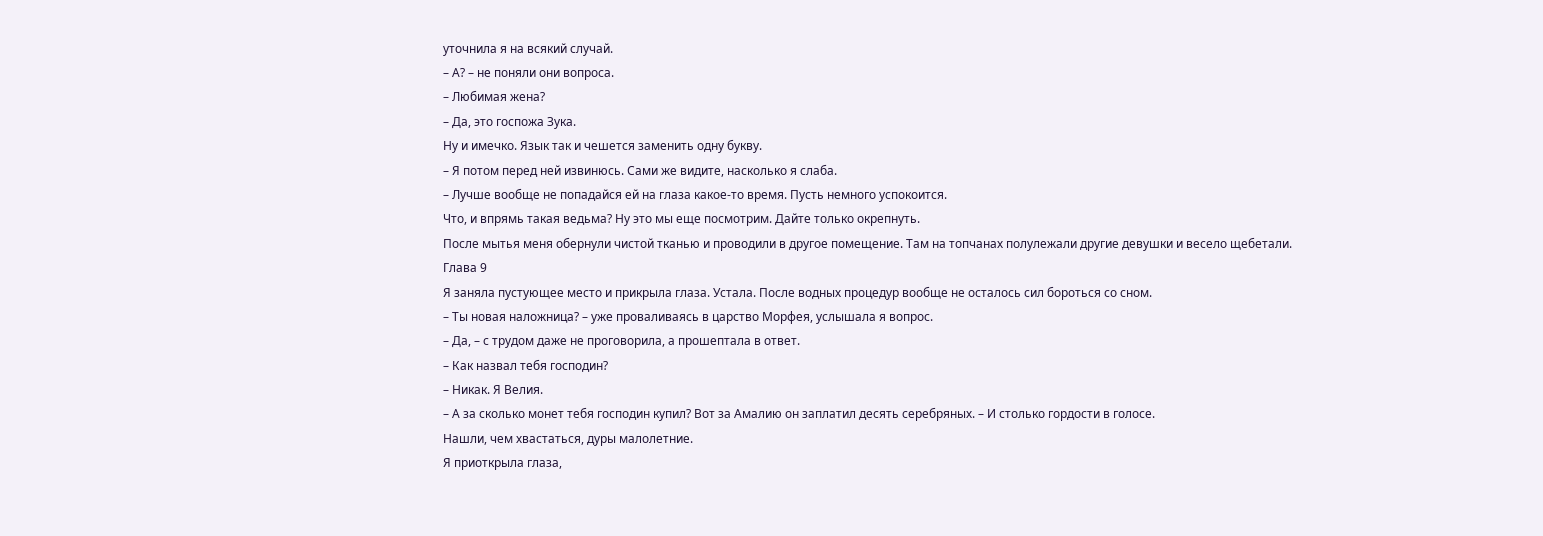уточнила я на всякий случай.
– А? – не поняли они вопроса.
– Любимая жена?
– Да, это госпожа Зука.
Ну и имечко. Язык так и чешется заменить одну букву.
– Я потом перед ней извинюсь. Сами же видите, насколько я слаба.
– Лучше вообще не попадайся ей на глаза какое-то время. Пусть немного успокоится.
Что, и впрямь такая ведьма? Ну это мы еще посмотрим. Дайте только окрепнуть.
После мытья меня обернули чистой тканью и проводили в другое помещение. Там на топчанах полулежали другие девушки и весело щебетали.
Глава 9
Я заняла пустующее место и прикрыла глаза. Устала. После водных процедур вообще не осталось сил бороться со сном.
– Ты новая наложница? – уже проваливаясь в царство Морфея, услышала я вопрос.
– Да, – с трудом даже не проговорила, а прошептала в ответ.
– Как назвал тебя господин?
– Никак. Я Велия.
– А за сколько монет тебя господин купил? Вот за Амалию он заплатил десять серебряных. – И столько гордости в голосе.
Нашли, чем хвастаться, дуры малолетние.
Я приоткрыла глаза,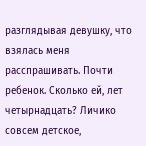разглядывая девушку, что взялась меня расспрашивать. Почти ребенок. Сколько ей, лет четырнадцать? Личико совсем детское,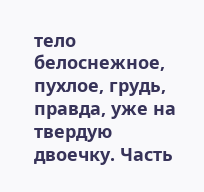тело белоснежное, пухлое, грудь, правда, уже на твердую двоечку. Часть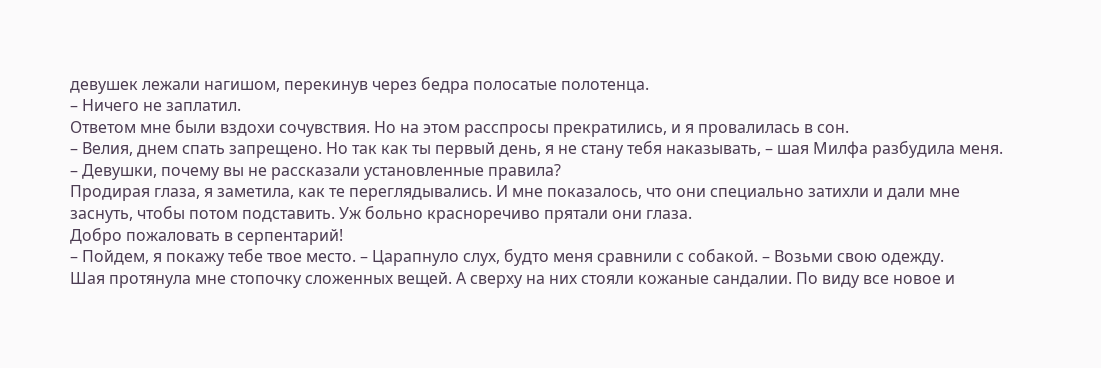девушек лежали нагишом, перекинув через бедра полосатые полотенца.
– Ничего не заплатил.
Ответом мне были вздохи сочувствия. Но на этом расспросы прекратились, и я провалилась в сон.
– Велия, днем спать запрещено. Но так как ты первый день, я не стану тебя наказывать, – шая Милфа разбудила меня.
– Девушки, почему вы не рассказали установленные правила?
Продирая глаза, я заметила, как те переглядывались. И мне показалось, что они специально затихли и дали мне заснуть, чтобы потом подставить. Уж больно красноречиво прятали они глаза.
Добро пожаловать в серпентарий!
– Пойдем, я покажу тебе твое место. – Царапнуло слух, будто меня сравнили с собакой. – Возьми свою одежду.
Шая протянула мне стопочку сложенных вещей. А сверху на них стояли кожаные сандалии. По виду все новое и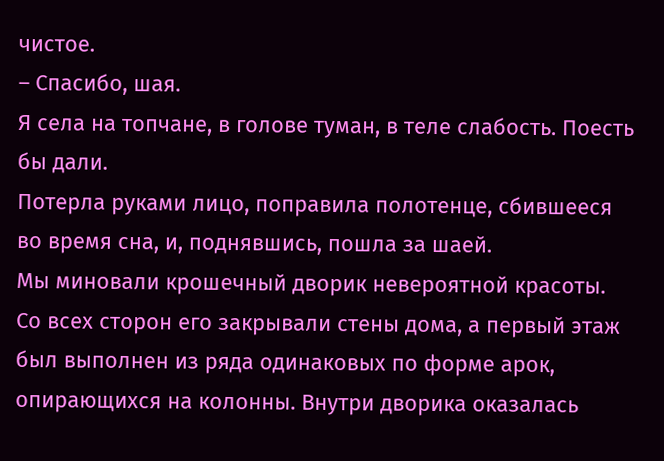чистое.
– Спасибо, шая.
Я села на топчане, в голове туман, в теле слабость. Поесть бы дали.
Потерла руками лицо, поправила полотенце, сбившееся во время сна, и, поднявшись, пошла за шаей.
Мы миновали крошечный дворик невероятной красоты. Со всех сторон его закрывали стены дома, а первый этаж был выполнен из ряда одинаковых по форме арок, опирающихся на колонны. Внутри дворика оказалась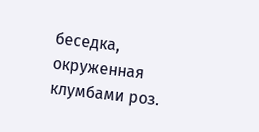беседка, окруженная клумбами роз.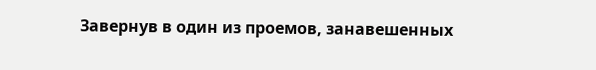Завернув в один из проемов, занавешенных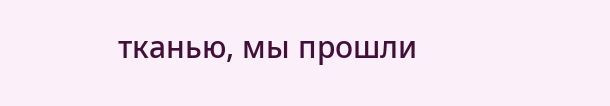тканью, мы прошли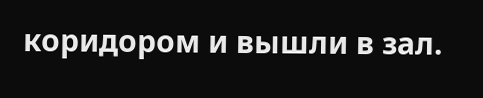коридором и вышли в зал.